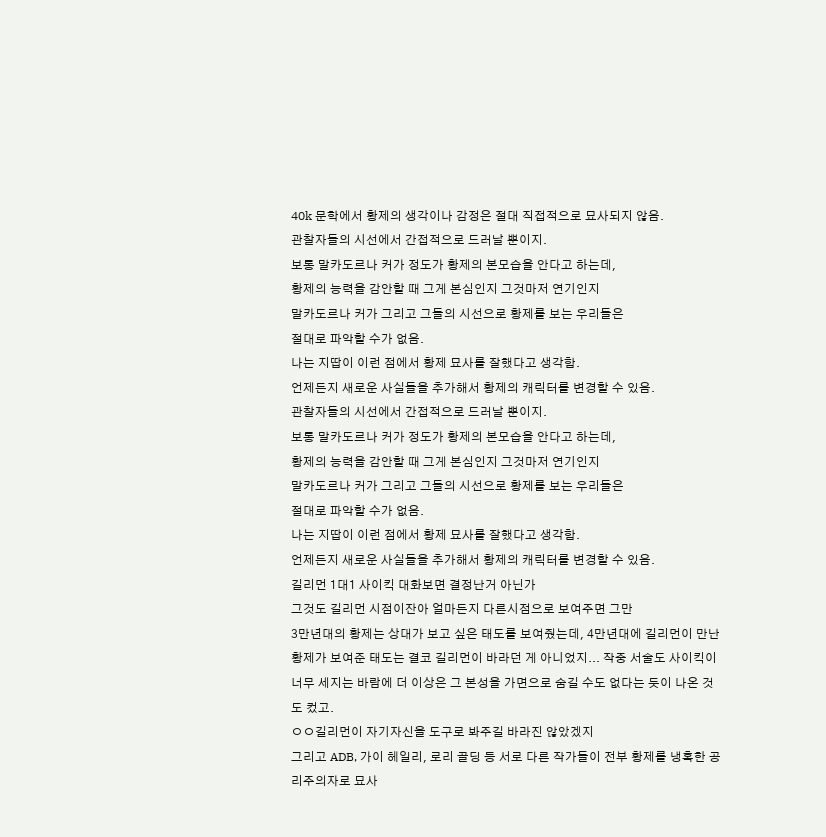40k 문학에서 황제의 생각이나 감정은 절대 직접적으로 묘사되지 않음.
관찰자들의 시선에서 간접적으로 드러날 뿐이지.
보통 말카도르나 커가 정도가 황제의 본모습을 안다고 하는데,
황제의 능력을 감안할 때 그게 본심인지 그것마저 연기인지
말카도르나 커가 그리고 그들의 시선으로 황제를 보는 우리들은
절대로 파악할 수가 없음.
나는 지땁이 이런 점에서 황제 묘사를 잘했다고 생각함.
언제든지 새로운 사실들을 추가해서 황제의 캐릭터를 변경할 수 있음.
관찰자들의 시선에서 간접적으로 드러날 뿐이지.
보통 말카도르나 커가 정도가 황제의 본모습을 안다고 하는데,
황제의 능력을 감안할 때 그게 본심인지 그것마저 연기인지
말카도르나 커가 그리고 그들의 시선으로 황제를 보는 우리들은
절대로 파악할 수가 없음.
나는 지땁이 이런 점에서 황제 묘사를 잘했다고 생각함.
언제든지 새로운 사실들을 추가해서 황제의 캐릭터를 변경할 수 있음.
길리먼 1대1 사이킥 대화보면 결정난거 아닌가
그것도 길리먼 시점이잔아 얼마든지 다른시점으로 보여주면 그만
3만년대의 황제는 상대가 보고 싶은 태도를 보여줬는데, 4만년대에 길리먼이 만난 황제가 보여준 태도는 결코 길리먼이 바라던 게 아니었지... 작중 서술도 사이킥이 너무 세지는 바람에 더 이상은 그 본성을 가면으로 숨길 수도 없다는 듯이 나온 것도 컸고.
ㅇㅇ길리먼이 자기자신을 도구로 봐주길 바라진 않았겠지
그리고 ADB, 가이 헤일리, 로리 골딩 등 서로 다른 작가들이 전부 황제를 냉혹한 공리주의자로 묘사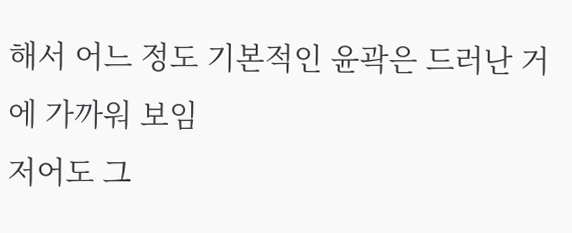해서 어느 정도 기본적인 윤곽은 드러난 거에 가까워 보임
저어도 그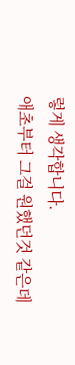렇게 생각합니다.
애초부터 그걸 원했던것 같은데